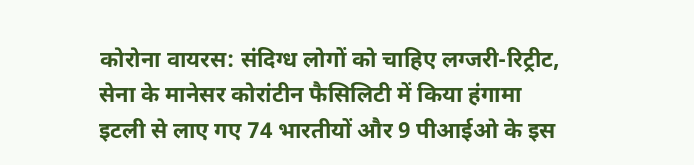कोरोना वायरस: संदिग्ध लोगों को चाहिए लग्जरी-रिट्रीट, सेना के मानेसर कोरांटीन फैसिलिटी में किया हंगामा
इटली से लाए गए 74 भारतीयों और 9 पीआईओ के इस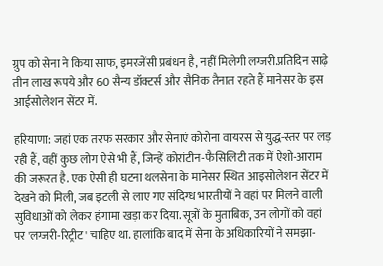ग्रुप को सेना ने किया साफ, इमरजेंसी प्रबंधन है, नहीं मिलेगी लग्जरी.प्रतिदिन साढ़े तीन लाख रूपये और 60 सैन्य डॉक्टर्स और सैनिक तैनात रहते हैं मानेसर के इस आईसोलेशन सेंटर में.

हरियाणा: जहां एक तरफ सरकार और सेनाएं कोरोना वायरस से युद्ध-स्तर पर लड़ रही हैं, वहीं कुछ लोग ऐसे भी हैं, जिन्हें कोरांटीन-फैसिलिटी तक में ऐशो-आराम की जरूरत है. एक ऐसी ही घटना थलसेना के मानेसर स्थित आइसोलेशन सेंटर में देखने को मिली, जब इटली से लाए गए संदिग्ध भारतीयों ने वहां पर मिलने वाली सुविधाओं को लेकर हंगामा खड़ा कर दिया. सूत्रों के मुताबिक, उन लोगों को वहां पर 'लग्जरी-रिट्रीट' चाहिए था. हालांकि बाद में सेना के अधिकारियों ने समझा-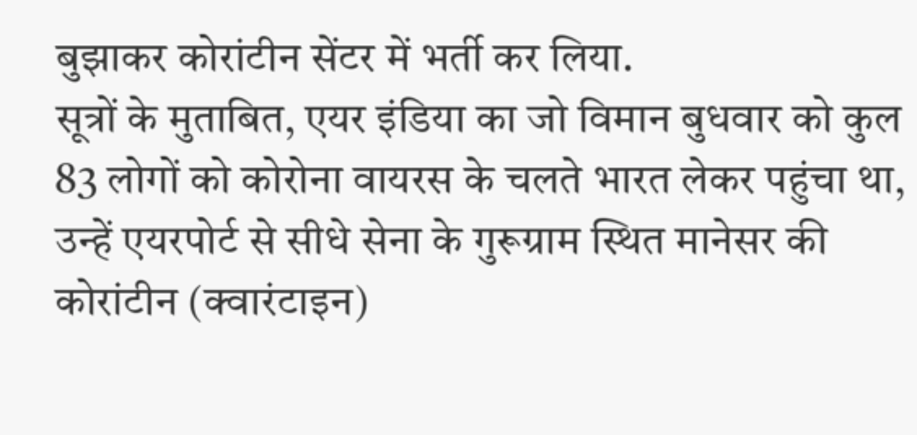बुझाकर कोरांटीन सेंटर में भर्ती कर लिया.
सूत्रों के मुताबित, एयर इंडिया का जो विमान बुधवार को कुल 83 लोगों को कोरोना वायरस के चलते भारत लेकर पहुंचा था, उन्हें एयरपोर्ट से सीधे सेना के गुरूग्राम स्थित मानेसर की कोरांटीन (क्वारंटाइन)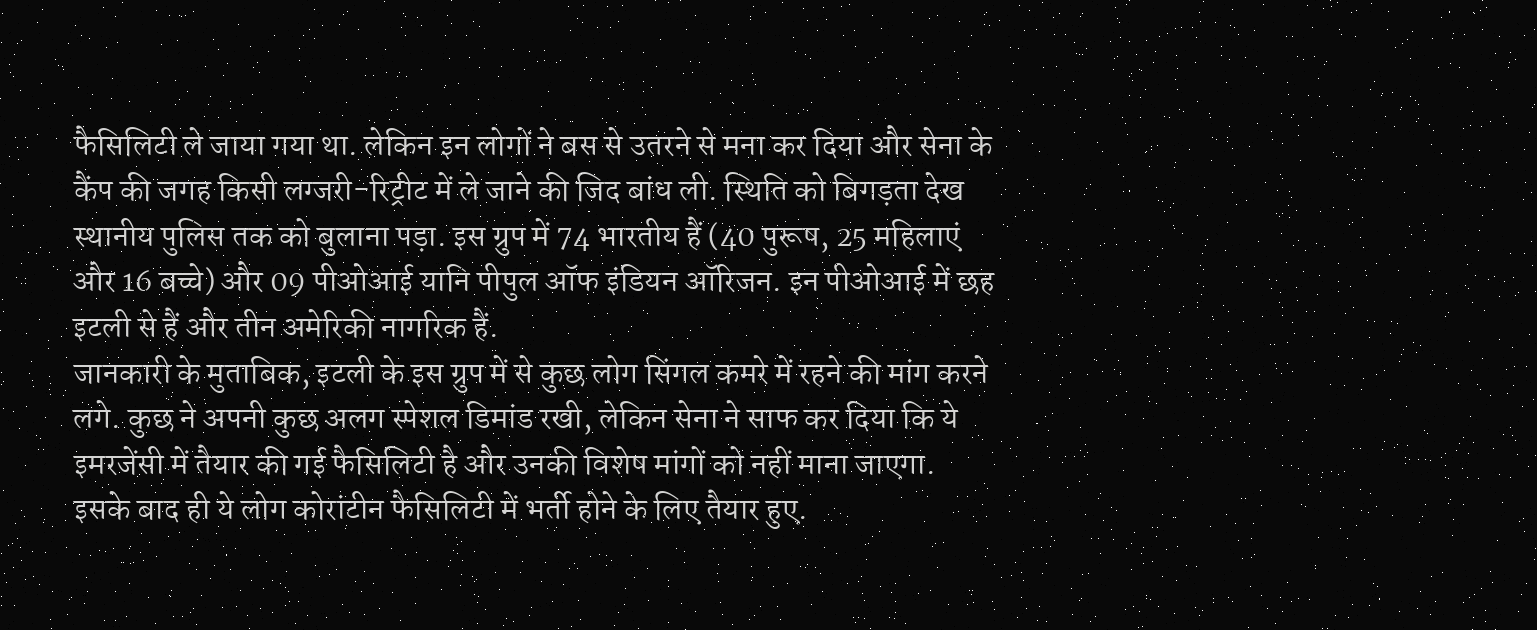फैसिलिटी ले जाया गया था. लेकिन इन लोगों ने बस से उतरने से मना कर दिया और सेना के कैंप की जगह किसी लग्जरी-रिट्रीट में ले जाने की जिद बांध ली. स्थिति को बिगड़ता देख स्थानीय पुलिस तक को बुलाना पड़ा. इस ग्रुप में 74 भारतीय हैं (40 पुरूष, 25 महिलाएं और 16 बच्चे) और 09 पीओआई यानि पीपुल ऑफ इंडियन ऑरिजन. इन पीओआई में छह इटली से हैं और तीन अमेरिकी नागरिक हैं.
जानकारी के मुताबिक, इटली के इस ग्रुप में से कुछ लोग सिंगल कमरे में रहने की मांग करने लगे. कुछ ने अपनी कुछ अलग स्पेशल डिमांड रखी, लेकिन सेना ने साफ कर दिया कि ये इमरजेंसी में तैयार की गई फैसिलिटी है और उनकी विशेष मांगों को नहीं माना जाएगा. इसके बाद ही ये लोग कोरांटीन फैसिलिटी में भर्ती होने के लिए तैयार हुए.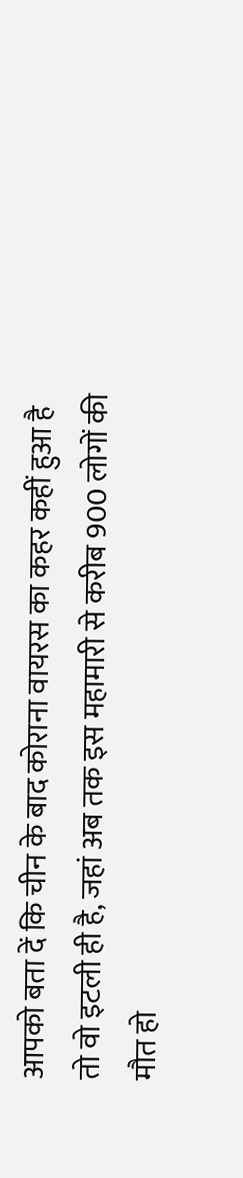आपको बता दें कि चीन के बाद कोराना वायरस का कहर कहीं हुआ है तो वो इटली ही है, जहां अब तक इस महामारी से करीब 900 लोगों की मौत हो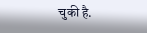चुकी है.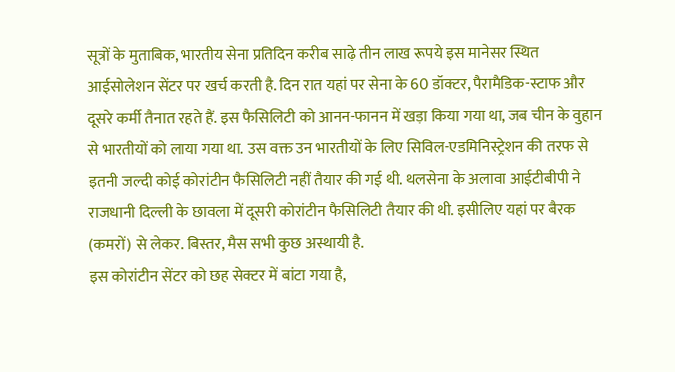सूत्रों के मुताबिक, भारतीय सेना प्रतिदिन करीब साढ़े तीन लाख रूपये इस मानेसर स्थित आईसोलेशन सेंटर पर खर्च करती है. दिन रात यहां पर सेना के 60 डॉक्टर, पैरामैडिक-स्टाफ और दूसरे कर्मी तैनात रहते हैं. इस फैसिलिटी को आनन-फानन में खड़ा किया गया था, जब चीन के वुहान से भारतीयों को लाया गया था. उस वक्त उन भारतीयों के लिए सिविल-एडमिनिस्ट्रेशन की तरफ से इतनी जल्दी कोई कोरांटीन फैसिलिटी नहीं तैयार की गई थी. थलसेना के अलावा आईटीबीपी ने राजधानी दिल्ली के छावला में दूसरी कोरांटीन फैसिलिटी तैयार की थी. इसीलिए यहां पर बैरक (कमरों) से लेकर. बिस्तर, मैस सभी कुछ अस्थायी है.
इस कोरांटीन सेंटर को छह सेक्टर में बांटा गया है,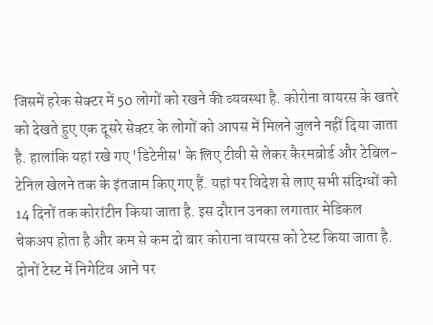जिसमें हरेक सेक्टर में 50 लोगों को रखने की व्यवस्था है. कोरोना वायरस के खतरे को देखते हुए एक दूसरे सेक्टर के लोगों को आपस में मिलने जुलने नहीं दिया जाता है. हालांकि यहां रखे गए 'डिटेनीस' के लिए टीवी से लेकर कैरमबोर्ड और टेबिल-टेनिल खेलने तक के इंतजाम किए गए हैं. यहां पर विदेश से लाए सभी संदिग्धों को 14 दिनों तक कोरांटीन किया जाता है. इस दौरान उनका लगातार मेडिकल चेकअप होता है और कम से कम दो बार कोराना वायरस को टेस्ट किया जाता है. दोनों टेस्ट में निगेटिव आने पर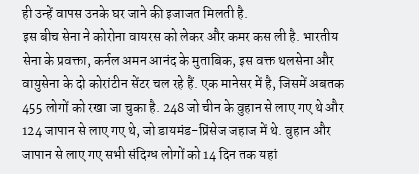ही उन्हें वापस उनके घर जाने की इजाजत मिलती है.
इस बीच सेना ने कोरोना वायरस को लेकर और कमर कस ली है. भारतीय सेना के प्रवक्ता, कर्नल अमन आनंद के मुताबिक, इस वक्त थलसेना और वायुसेना के दो कोरांटीन सेंटर चल रहे हैं. एक मानेसर में है, जिसमें अबतक 455 लोगों को रखा जा चुका है. 248 जो चीन के वुहान से लाए गए थे और 124 जापान से लाए गए थे, जो डायमंड-प्रिंसेज जहाज में थे. वुहान और जापान से लाए गए सभी संदिग्ध लोगों को 14 दिन तक यहां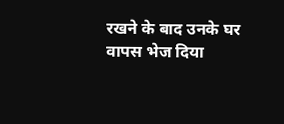रखने के बाद उनके घर वापस भेज दिया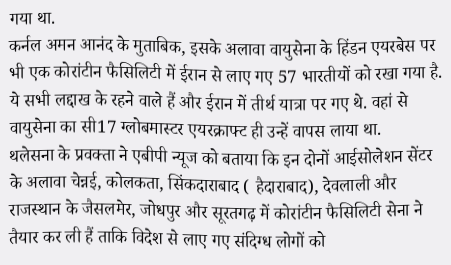गया था.
कर्नल अमन आनंद के मुताबिक, इसके अलावा वायुसेना के हिंडन एयरबेस पर भी एक कोरांटीन फैसिलिटी में ईरान से लाए गए 57 भारतीयों को रखा गया है. ये सभी लद्दाख के रहने वाले हैं और ईरान में तीर्थ यात्रा पर गए थे. वहां से वायुसेना का सी17 ग्लोबमास्टर एयरक्राफ्ट ही उन्हें वापस लाया था.
थलेसना के प्रवक्ता ने एबीपी न्यूज को बताया कि इन दोनों आईसोलेशन सेंटर के अलावा चेन्नई, कोलकता, सिंकदाराबाद ( हैदाराबाद), देवलाली और राजस्थान के जैसलमेर, जोधपुर और सूरतगढ़ में कोरांटीन फैसिलिटी सेना ने तैयार कर ली हैं ताकि विदेश से लाए गए संदिग्ध लोगों को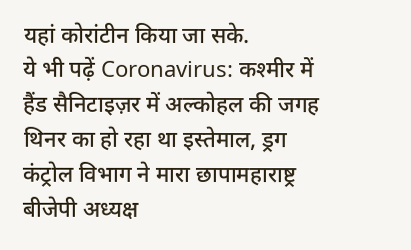यहां कोरांटीन किया जा सके.
ये भी पढ़ें Coronavirus: कश्मीर में हैंड सैनिटाइज़र में अल्कोहल की जगह थिनर का हो रहा था इस्तेमाल, ड्रग कंट्रोल विभाग ने मारा छापामहाराष्ट्र बीजेपी अध्यक्ष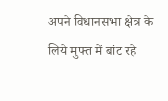अपने विधानसभा क्षेत्र के लिये मुफ्त में बांट रहे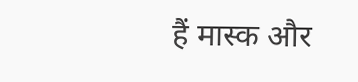हैं मास्क और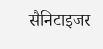सैनिटाइजर